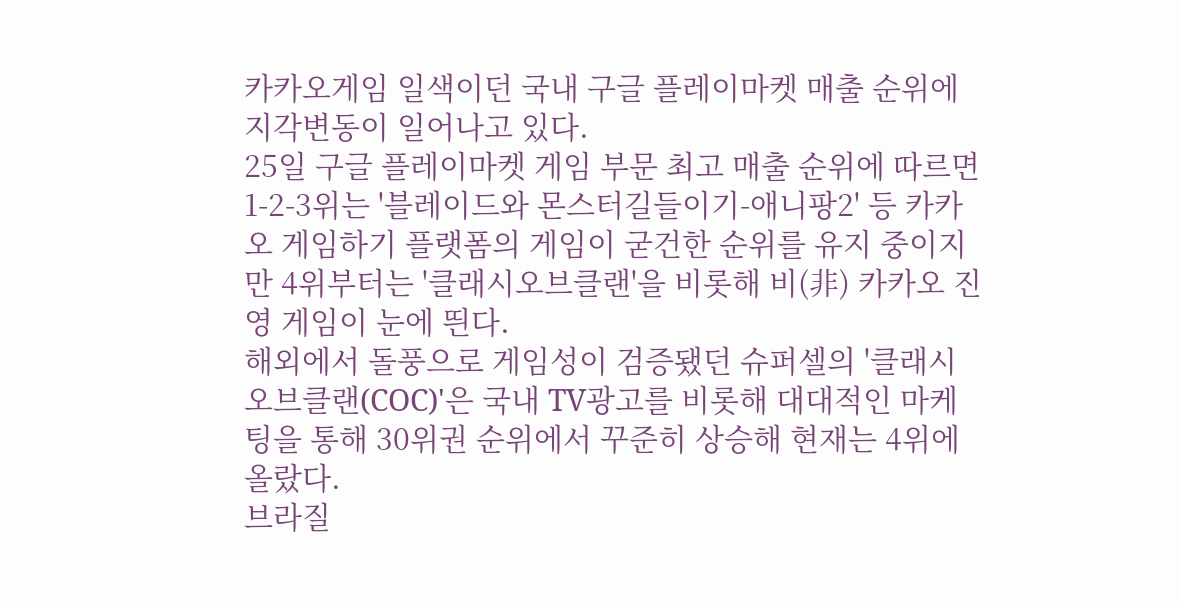카카오게임 일색이던 국내 구글 플레이마켓 매출 순위에 지각변동이 일어나고 있다.
25일 구글 플레이마켓 게임 부문 최고 매출 순위에 따르면 1-2-3위는 '블레이드와 몬스터길들이기-애니팡2' 등 카카오 게임하기 플랫폼의 게임이 굳건한 순위를 유지 중이지만 4위부터는 '클래시오브클랜'을 비롯해 비(非) 카카오 진영 게임이 눈에 띈다.
해외에서 돌풍으로 게임성이 검증됐던 슈퍼셀의 '클래시오브클랜(COC)'은 국내 TV광고를 비롯해 대대적인 마케팅을 통해 30위권 순위에서 꾸준히 상승해 현재는 4위에 올랐다.
브라질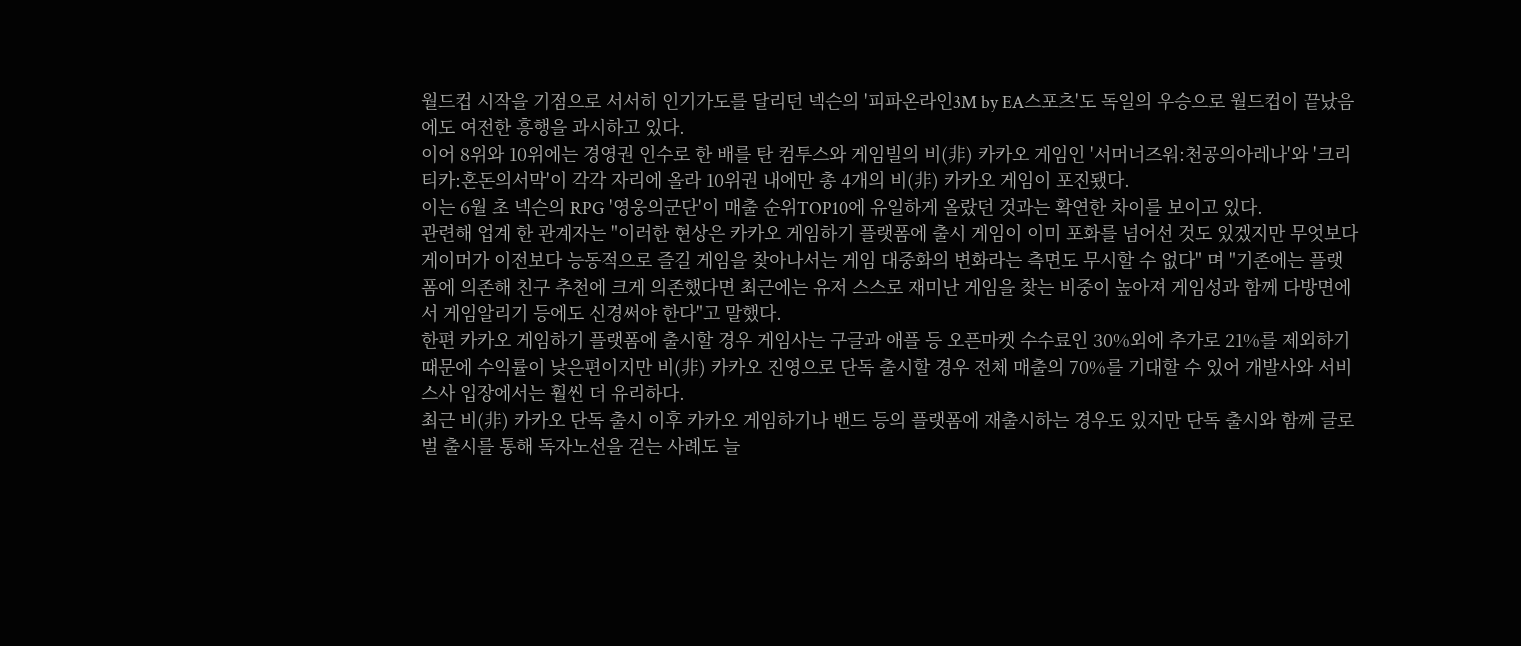월드컵 시작을 기점으로 서서히 인기가도를 달리던 넥슨의 '피파온라인3M by EA스포츠'도 독일의 우승으로 월드컵이 끝났음에도 여전한 흥행을 과시하고 있다.
이어 8위와 10위에는 경영권 인수로 한 배를 탄 컴투스와 게임빌의 비(非) 카카오 게임인 '서머너즈워:천공의아레나'와 '크리티카:혼돈의서막'이 각각 자리에 올라 10위권 내에만 총 4개의 비(非) 카카오 게임이 포진됐다.
이는 6월 초 넥슨의 RPG '영웅의군단'이 매출 순위TOP10에 유일하게 올랐던 것과는 확연한 차이를 보이고 있다.
관련해 업계 한 관계자는 "이러한 현상은 카카오 게임하기 플랫폼에 출시 게임이 이미 포화를 넘어선 것도 있겠지만 무엇보다 게이머가 이전보다 능동적으로 즐길 게임을 찾아나서는 게임 대중화의 변화라는 측면도 무시할 수 없다" 며 "기존에는 플랫폼에 의존해 친구 추천에 크게 의존했다면 최근에는 유저 스스로 재미난 게임을 찾는 비중이 높아져 게임성과 함께 다방면에서 게임알리기 등에도 신경써야 한다"고 말했다.
한편 카카오 게임하기 플랫폼에 출시할 경우 게임사는 구글과 애플 등 오픈마켓 수수료인 30%외에 추가로 21%를 제외하기 때문에 수익률이 낮은편이지만 비(非) 카카오 진영으로 단독 출시할 경우 전체 매출의 70%를 기대할 수 있어 개발사와 서비스사 입장에서는 훨씬 더 유리하다.
최근 비(非) 카카오 단독 출시 이후 카카오 게임하기나 밴드 등의 플랫폼에 재출시하는 경우도 있지만 단독 출시와 함께 글로벌 출시를 통해 독자노선을 걷는 사례도 늘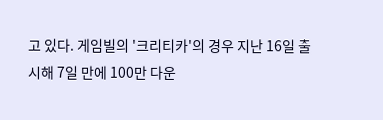고 있다. 게임빌의 '크리티카'의 경우 지난 16일 출시해 7일 만에 100만 다운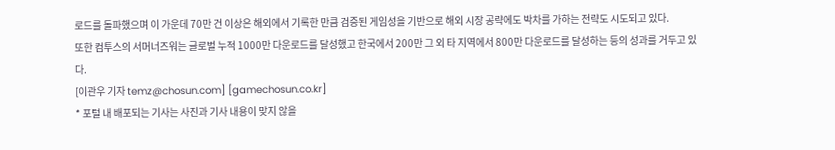로드를 돌파했으며 이 가운데 70만 건 이상은 해외에서 기록한 만큼 검증된 게임성을 기반으로 해외 시장 공략에도 박차를 가하는 전략도 시도되고 있다.
또한 컴투스의 서머너즈워는 글로벌 누적 1000만 다운로드를 달성했고 한국에서 200만 그 외 타 지역에서 800만 다운로드를 달성하는 등의 성과를 거두고 있다.
[이관우 기자 temz@chosun.com] [gamechosun.co.kr]
* 포털 내 배포되는 기사는 사진과 기사 내용이 맞지 않을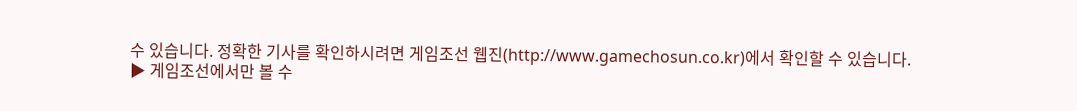수 있습니다. 정확한 기사를 확인하시려면 게임조선 웹진(http://www.gamechosun.co.kr)에서 확인할 수 있습니다.
▶ 게임조선에서만 볼 수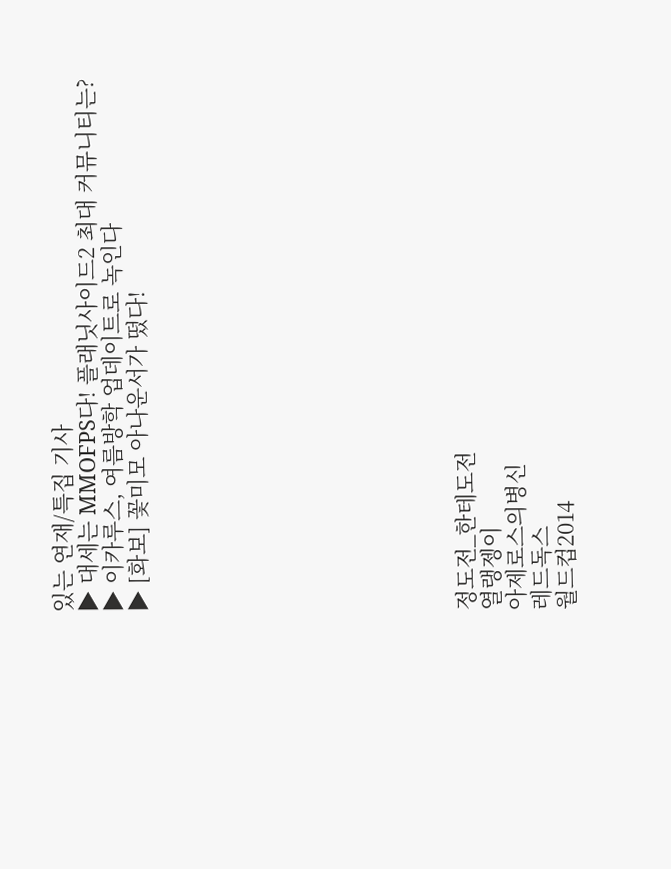있는 연재/특집 기사
▶ 대세는 MMOFPS다! 플래닛사이드2 최대 커뮤니티는?
▶ 이카루스, 여름방학 업데이트로 녹인다
▶ [화보] 꽃미모 아나운서가 떴다!












정도전_한테도전
열랭젱이
아제로스의병신
레드독스
월드컵2014